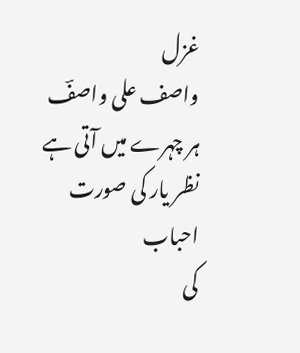غزل
واصف علی واصفؔ
ہر چہرے میں آتی ہے نظر یار کی صورت
احباب
کی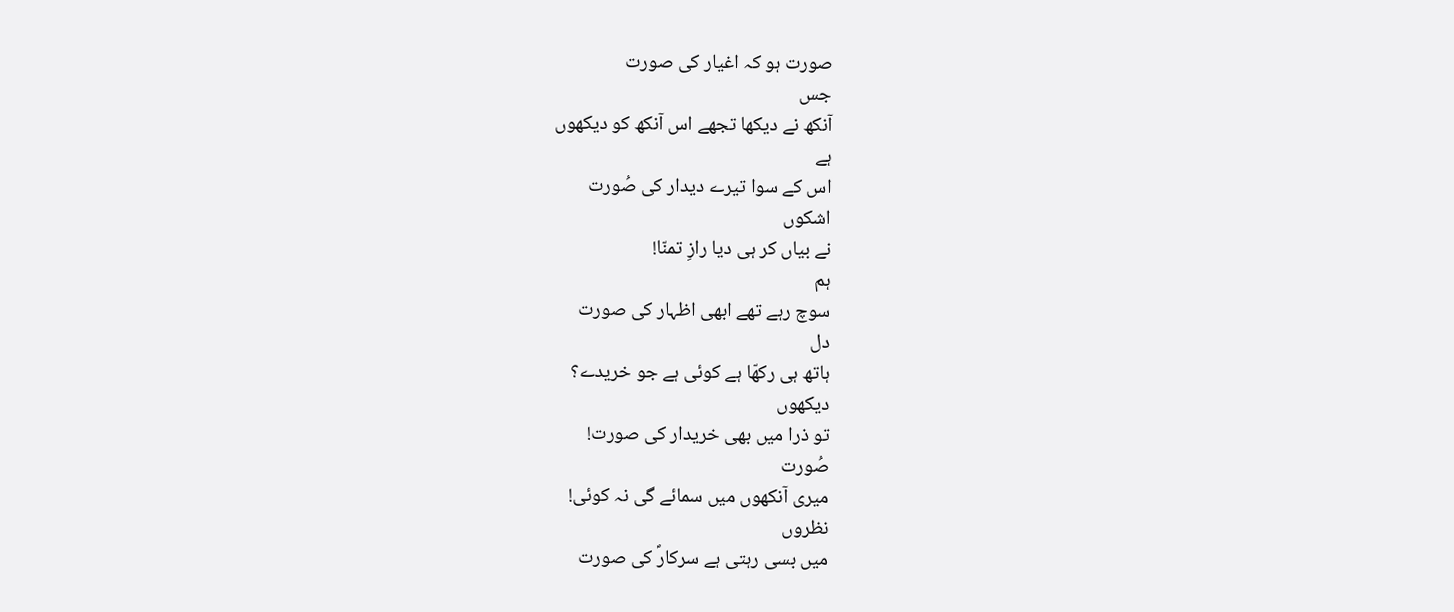صورت ہو کہ اغیار کی صورت
جس
آنکھ نے دیکھا تجھے اس آنکھ کو دیکھوں
ہے
اس کے سوا تیرے دیدار کی صُورت
اشکوں
نے بیاں کر ہی دیا رازِ تمنّا!
ہم
سوچ رہے تھے ابھی اظہار کی صورت
دل
ہاتھ ہی رکھّا ہے کوئی ہے جو خریدے؟
دیکھوں
تو ذرا میں بھی خریدار کی صورت!
صُورت
میری آنکھوں میں سمائے گی نہ کوئی!
نظروں
میں بسی رہتی ہے سرکارؐ کی صورت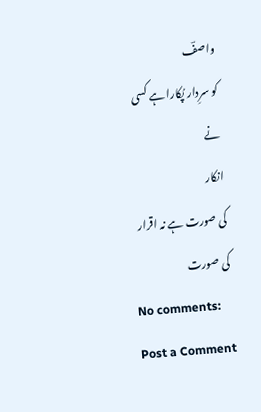واصفؔ
کو سرِدار پُکارا ہے کسی نے
انکار
کی صورت ہے نہ اقرار کی صورت
No comments:
Post a Comment